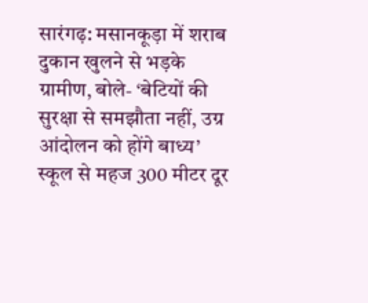सारंगढ़: मसानकूड़ा में शराब दुकान खुलने से भड़के ग्रामीण, बोले- ‘बेटियों की सुरक्षा से समझौता नहीं, उग्र आंदोलन को होंगे बाध्य’
स्कूल से महज 300 मीटर दूर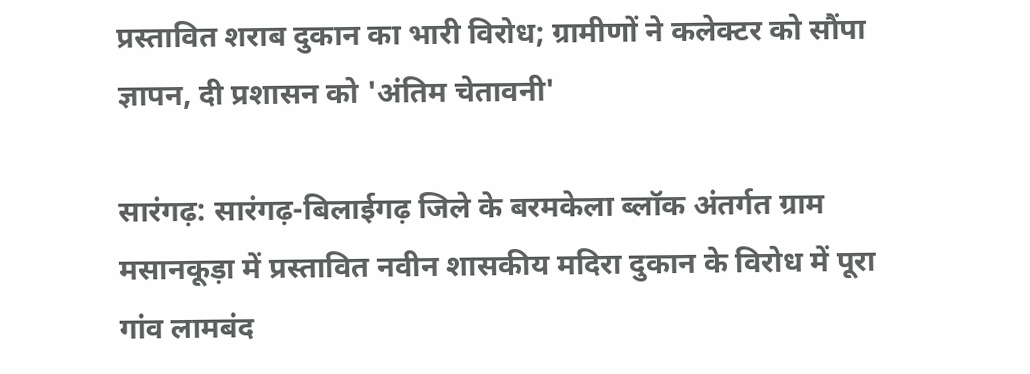प्रस्तावित शराब दुकान का भारी विरोध; ग्रामीणों ने कलेक्टर को सौंपा ज्ञापन, दी प्रशासन को 'अंतिम चेतावनी'

सारंगढ़: सारंगढ़-बिलाईगढ़ जिले के बरमकेला ब्लॉक अंतर्गत ग्राम मसानकूड़ा में प्रस्तावित नवीन शासकीय मदिरा दुकान के विरोध में पूरा गांव लामबंद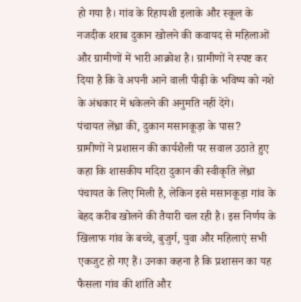हो गया है। गांव के रिहायशी इलाके और स्कूल के नजदीक शराब दुकान खोलने की कवायद से महिलाओं और ग्रामीणों में भारी आक्रोश है। ग्रामीणों ने स्पष्ट कर दिया है कि वे अपनी आने वाली पीढ़ी के भविष्य को नशे के अंधकार में धकेलने की अनुमति नहीं देंगे।
पंचायत लेंध्रा की, दुकान मसानकूड़ा के पास?
ग्रामीणों ने प्रशासन की कार्यशैली पर सवाल उठाते हुए कहा कि शासकीय मदिरा दुकान की स्वीकृति लेंध्रा पंचायत के लिए मिली है, लेकिन इसे मसानकूड़ा गांव के बेहद करीब खोलने की तैयारी चल रही है। इस निर्णय के खिलाफ गांव के बच्चे, बुजुर्ग, युवा और महिलाएं सभी एकजुट हो गए हैं। उनका कहना है कि प्रशासन का यह फैसला गांव की शांति और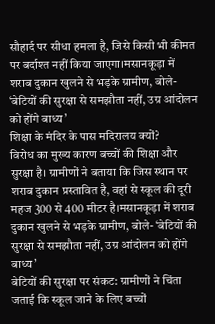सौहार्द पर सीधा हमला है, जिसे किसी भी कीमत पर बर्दाश्त नहीं किया जाएगा।मसानकूड़ा में शराब दुकान खुलने से भड़के ग्रामीण, बोले- ‘बेटियों की सुरक्षा से समझौता नहीं, उग्र आंदोलन को होंगे बाध्य’
शिक्षा के मंदिर के पास मदिरालय क्यों?
विरोध का मुख्य कारण बच्चों की शिक्षा और सुरक्षा है। ग्रामीणों ने बताया कि जिस स्थान पर शराब दुकान प्रस्तावित है, वहां से स्कूल की दूरी महज 300 से 400 मीटर है।मसानकूड़ा में शराब दुकान खुलने से भड़के ग्रामीण, बोले- ‘बेटियों की सुरक्षा से समझौता नहीं, उग्र आंदोलन को होंगे बाध्य’
बेटियों की सुरक्षा पर संकट: ग्रामीणों ने चिंता जताई कि स्कूल जाने के लिए बच्चों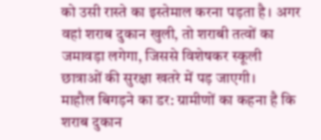को उसी रास्ते का इस्तेमाल करना पड़ता है। अगर वहां शराब दुकान खुली, तो शराबी तत्वों का जमावड़ा लगेगा, जिससे विशेषकर स्कूली छात्राओं की सुरक्षा खतरे में पड़ जाएगी।
माहौल बिगड़ने का डर: ग्रामीणों का कहना है कि शराब दुकान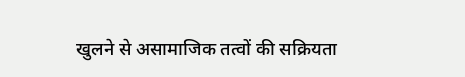खुलने से असामाजिक तत्वों की सक्रियता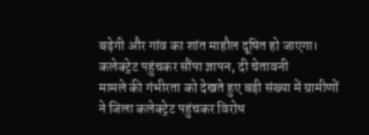बढ़ेगी और गांव का शांत माहौल दूषित हो जाएगा।
कलेक्ट्रेट पहुंचकर सौंपा ज्ञापन, दी चेतावनी
मामले की गंभीरता को देखते हुए बड़ी संख्या में ग्रामीणों ने जिला कलेक्ट्रेट पहुंचकर विरोध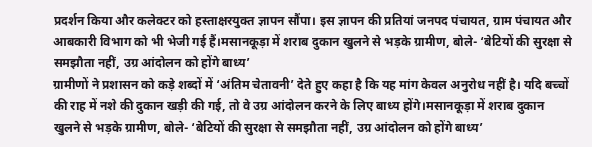प्रदर्शन किया और कलेक्टर को हस्ताक्षरयुक्त ज्ञापन सौंपा। इस ज्ञापन की प्रतियां जनपद पंचायत, ग्राम पंचायत और आबकारी विभाग को भी भेजी गई हैं।मसानकूड़ा में शराब दुकान खुलने से भड़के ग्रामीण, बोले- ‘बेटियों की सुरक्षा से समझौता नहीं, उग्र आंदोलन को होंगे बाध्य’
ग्रामीणों ने प्रशासन को कड़े शब्दों में ‘अंतिम चेतावनी’ देते हुए कहा है कि यह मांग केवल अनुरोध नहीं है। यदि बच्चों की राह में नशे की दुकान खड़ी की गई, तो वे उग्र आंदोलन करने के लिए बाध्य होंगे।मसानकूड़ा में शराब दुकान खुलने से भड़के ग्रामीण, बोले- ‘बेटियों की सुरक्षा से समझौता नहीं, उग्र आंदोलन को होंगे बाध्य’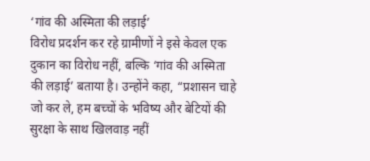‘गांव की अस्मिता की लड़ाई’
विरोध प्रदर्शन कर रहे ग्रामीणों ने इसे केवल एक दुकान का विरोध नहीं, बल्कि ‘गांव की अस्मिता की लड़ाई’ बताया है। उन्होंने कहा, “प्रशासन चाहे जो कर ले, हम बच्चों के भविष्य और बेटियों की सुरक्षा के साथ खिलवाड़ नहीं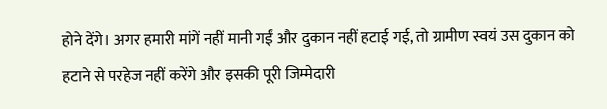होने देंगे। अगर हमारी मांगें नहीं मानी गईं और दुकान नहीं हटाई गई, तो ग्रामीण स्वयं उस दुकान को हटाने से परहेज नहीं करेंगे और इसकी पूरी जिम्मेदारी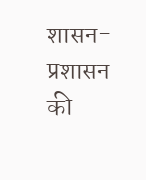शासन-प्रशासन की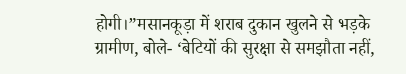होगी।”मसानकूड़ा में शराब दुकान खुलने से भड़के ग्रामीण, बोले- ‘बेटियों की सुरक्षा से समझौता नहीं,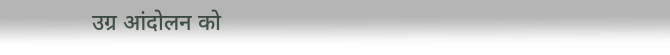उग्र आंदोलन को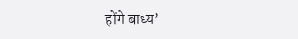होंगे बाध्य’